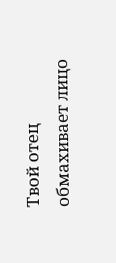Твой отец обмахивает лицо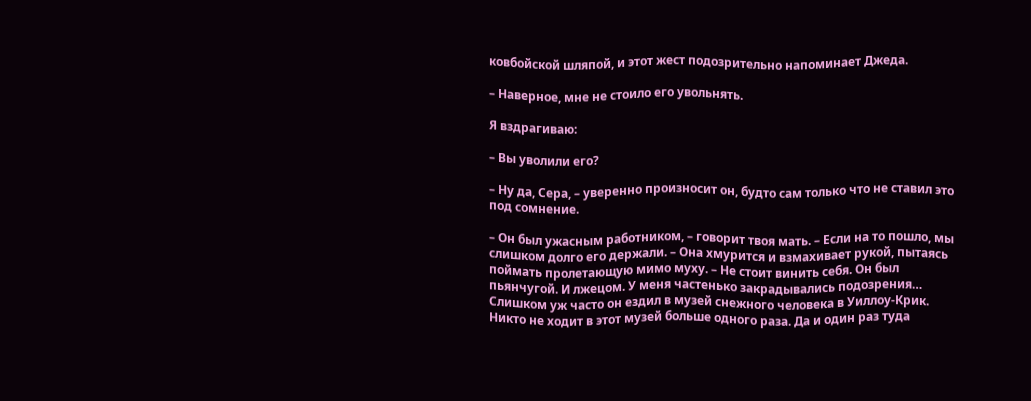ковбойской шляпой, и этот жест подозрительно напоминает Джеда.

– Наверное, мне не стоило его увольнять.

Я вздрагиваю:

– Вы уволили его?

– Ну да, Сера, – уверенно произносит он, будто сам только что не ставил это под сомнение.

– Он был ужасным работником, – говорит твоя мать. – Если на то пошло, мы слишком долго его держали. – Она хмурится и взмахивает рукой, пытаясь поймать пролетающую мимо муху. – Не стоит винить себя. Он был пьянчугой. И лжецом. У меня частенько закрадывались подозрения… Слишком уж часто он ездил в музей снежного человека в Уиллоу-Крик. Никто не ходит в этот музей больше одного раза. Да и один раз туда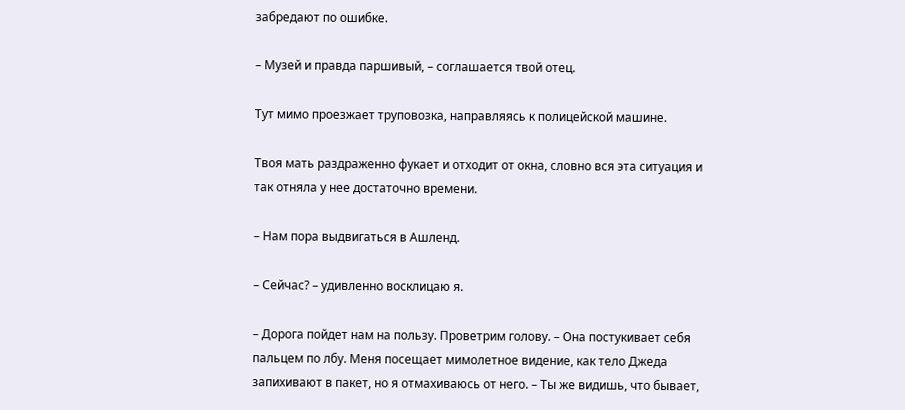забредают по ошибке.

– Музей и правда паршивый, – соглашается твой отец.

Тут мимо проезжает труповозка, направляясь к полицейской машине.

Твоя мать раздраженно фукает и отходит от окна, словно вся эта ситуация и так отняла у нее достаточно времени.

– Нам пора выдвигаться в Ашленд.

– Сейчас? – удивленно восклицаю я.

– Дорога пойдет нам на пользу. Проветрим голову. – Она постукивает себя пальцем по лбу. Меня посещает мимолетное видение, как тело Джеда запихивают в пакет, но я отмахиваюсь от него. – Ты же видишь, что бывает,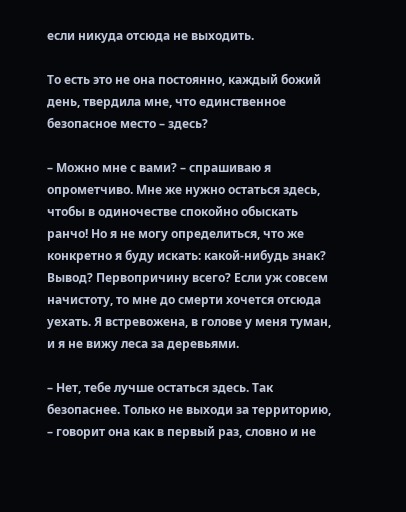если никуда отсюда не выходить.

То есть это не она постоянно, каждый божий день, твердила мне, что единственное безопасное место – здесь?

– Можно мне с вами? – спрашиваю я опрометчиво. Мне же нужно остаться здесь, чтобы в одиночестве спокойно обыскать ранчо! Но я не могу определиться, что же конкретно я буду искать: какой-нибудь знак? Вывод? Первопричину всего? Если уж совсем начистоту, то мне до смерти хочется отсюда уехать. Я встревожена, в голове у меня туман, и я не вижу леса за деревьями.

– Нет, тебе лучше остаться здесь. Так безопаснее. Только не выходи за территорию, – говорит она как в первый раз, словно и не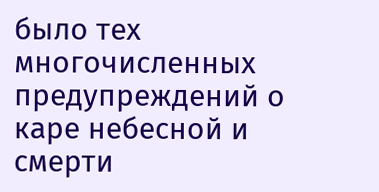было тех многочисленных предупреждений о каре небесной и смерти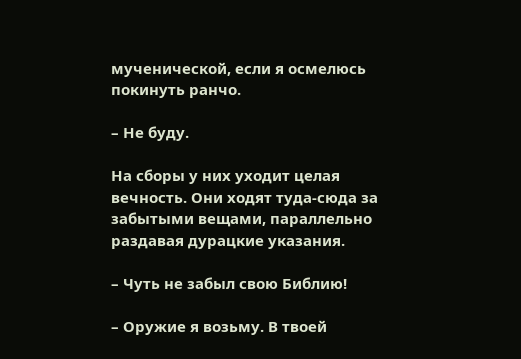мученической, если я осмелюсь покинуть ранчо.

– Не буду.

На сборы у них уходит целая вечность. Они ходят туда-сюда за забытыми вещами, параллельно раздавая дурацкие указания.

– Чуть не забыл свою Библию!

– Оружие я возьму. В твоей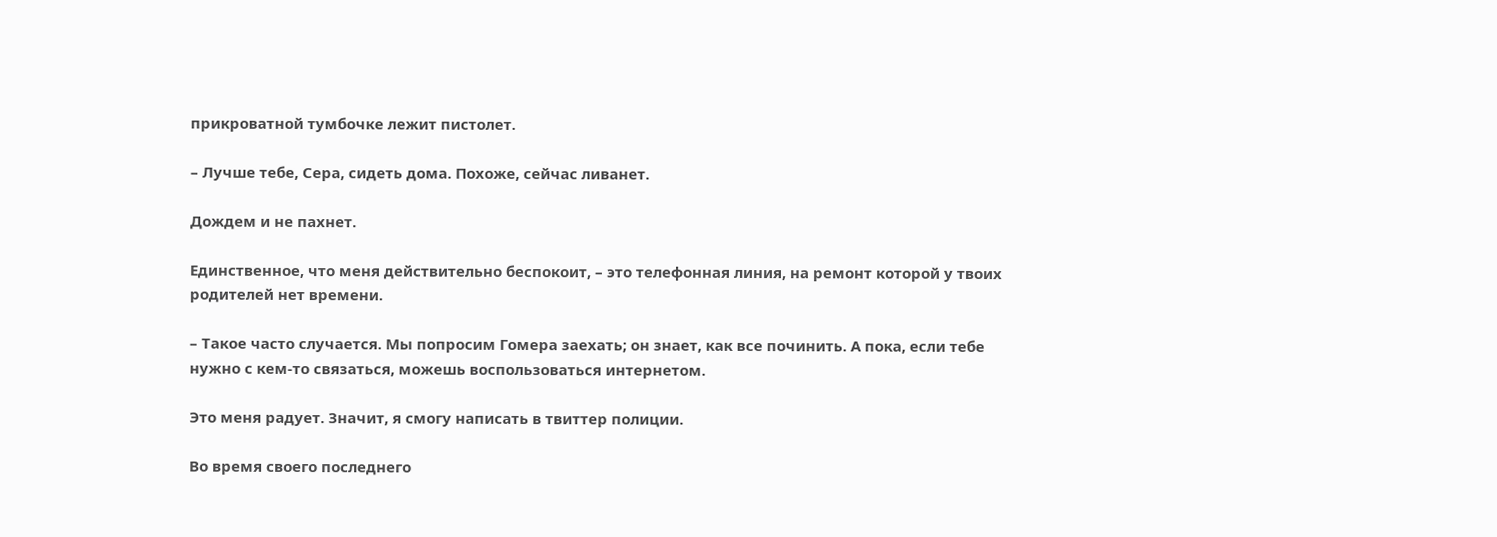прикроватной тумбочке лежит пистолет.

– Лучше тебе, Сера, сидеть дома. Похоже, сейчас ливанет.

Дождем и не пахнет.

Единственное, что меня действительно беспокоит, – это телефонная линия, на ремонт которой у твоих родителей нет времени.

– Такое часто случается. Мы попросим Гомера заехать; он знает, как все починить. А пока, если тебе нужно с кем-то связаться, можешь воспользоваться интернетом.

Это меня радует. Значит, я смогу написать в твиттер полиции.

Во время своего последнего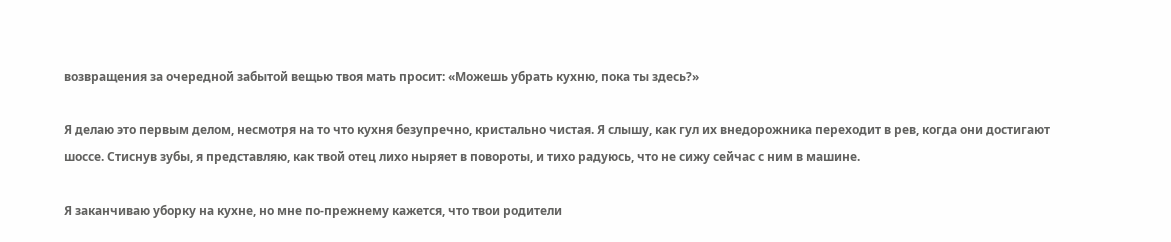возвращения за очередной забытой вещью твоя мать просит: «Можешь убрать кухню, пока ты здесь?»

Я делаю это первым делом, несмотря на то что кухня безупречно, кристально чистая. Я слышу, как гул их внедорожника переходит в рев, когда они достигают шоссе. Стиснув зубы, я представляю, как твой отец лихо ныряет в повороты, и тихо радуюсь, что не сижу сейчас с ним в машине.

Я заканчиваю уборку на кухне, но мне по-прежнему кажется, что твои родители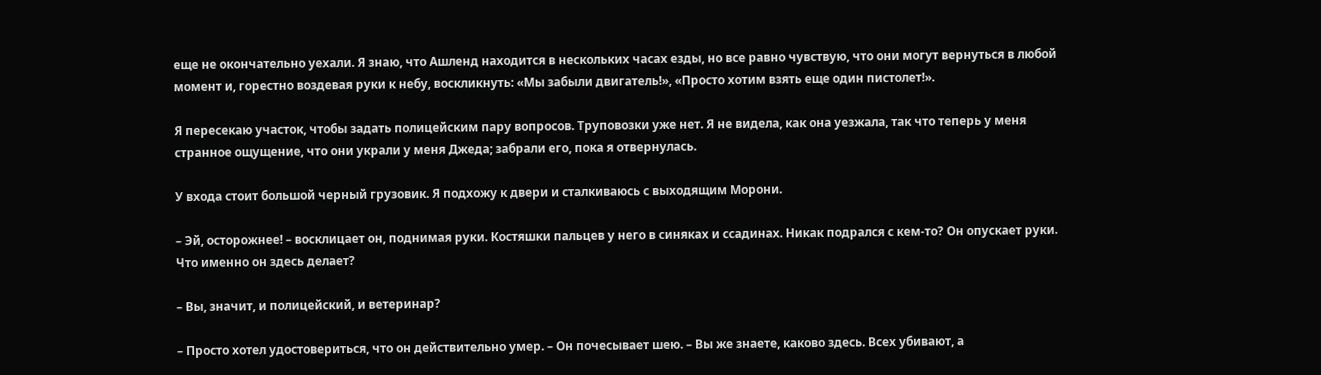еще не окончательно уехали. Я знаю, что Ашленд находится в нескольких часах езды, но все равно чувствую, что они могут вернуться в любой момент и, горестно воздевая руки к небу, воскликнуть: «Мы забыли двигатель!», «Просто хотим взять еще один пистолет!».

Я пересекаю участок, чтобы задать полицейским пару вопросов. Труповозки уже нет. Я не видела, как она уезжала, так что теперь у меня странное ощущение, что они украли у меня Джеда; забрали его, пока я отвернулась.

У входа стоит большой черный грузовик. Я подхожу к двери и сталкиваюсь с выходящим Морони.

– Эй, осторожнее! – восклицает он, поднимая руки. Костяшки пальцев у него в синяках и ссадинах. Никак подрался с кем-то? Он опускает руки. Что именно он здесь делает?

– Вы, значит, и полицейский, и ветеринар?

– Просто хотел удостовериться, что он действительно умер. – Он почесывает шею. – Вы же знаете, каково здесь. Всех убивают, а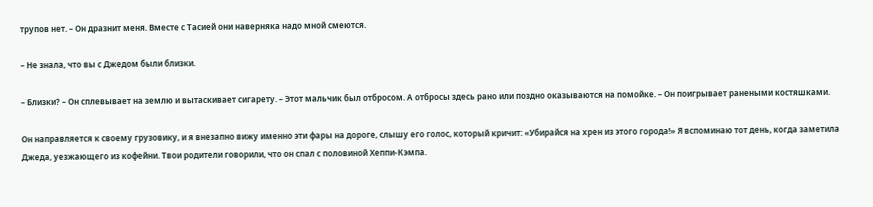трупов нет. – Он дразнит меня. Вместе с Тасией они наверняка надо мной смеются.

– Не знала, что вы с Джедом были близки.

– Близки? – Он сплевывает на землю и вытаскивает сигарету. – Этот мальчик был отбросом. А отбросы здесь рано или поздно оказываются на помойке. – Он поигрывает ранеными костяшками.

Он направляется к своему грузовику, и я внезапно вижу именно эти фары на дороге, слышу его голос, который кричит: «Убирайся на хрен из этого города!» Я вспоминаю тот день, когда заметила Джеда, уезжающего из кофейни. Твои родители говорили, что он спал с половиной Хеппи-Кэмпа.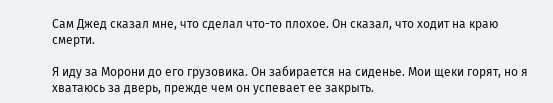Сам Джед сказал мне, что сделал что-то плохое. Он сказал, что ходит на краю смерти.

Я иду за Морони до его грузовика. Он забирается на сиденье. Мои щеки горят, но я хватаюсь за дверь, прежде чем он успевает ее закрыть.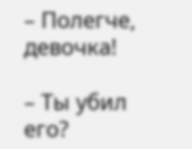– Полегче, девочка!

– Ты убил его?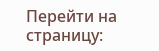Перейти на страницу: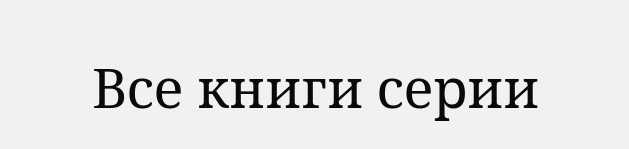Все книги серии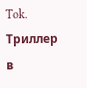Tok. Триллер в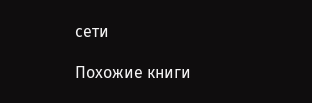сети

Похожие книги